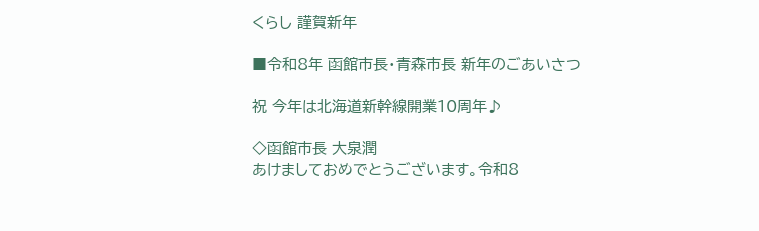くらし 謹賀新年

■令和8年 函館市長・青森市長 新年のごあいさつ

祝 今年は北海道新幹線開業10周年♪

◇函館市長 大泉潤
あけましておめでとうございます。令和8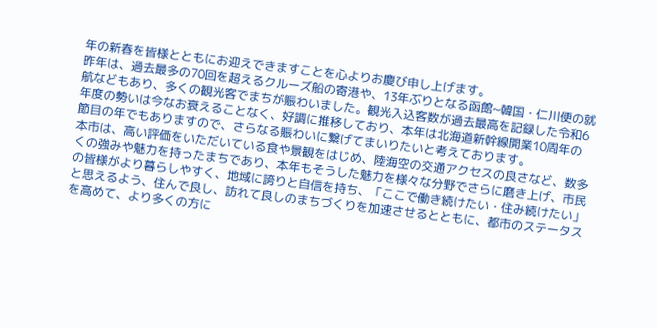年の新春を皆様とともにお迎えできますことを心よりお慶び申し上げます。
昨年は、過去最多の70回を超えるクルーズ船の寄港や、13年ぶりとなる函館~韓国・仁川便の就航などもあり、多くの観光客でまちが賑わいました。観光入込客数が過去最高を記録した令和6年度の勢いは今なお衰えることなく、好調に推移しており、本年は北海道新幹線開業10周年の節目の年でもありますので、さらなる賑わいに繋げてまいりたいと考えております。
本市は、高い評価をいただいている食や景観をはじめ、陸海空の交通アクセスの良さなど、数多くの強みや魅力を持ったまちであり、本年もそうした魅力を様々な分野でさらに磨き上げ、市民の皆様がより暮らしやすく、地域に誇りと自信を持ち、「ここで働き続けたい・住み続けたい」と思えるよう、住んで良し、訪れて良しのまちづくりを加速させるとともに、都市のステータスを高めて、より多くの方に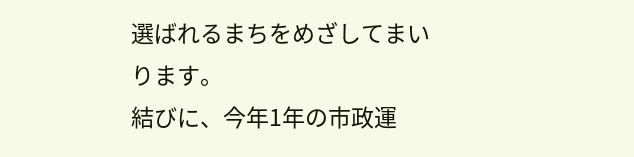選ばれるまちをめざしてまいります。
結びに、今年1年の市政運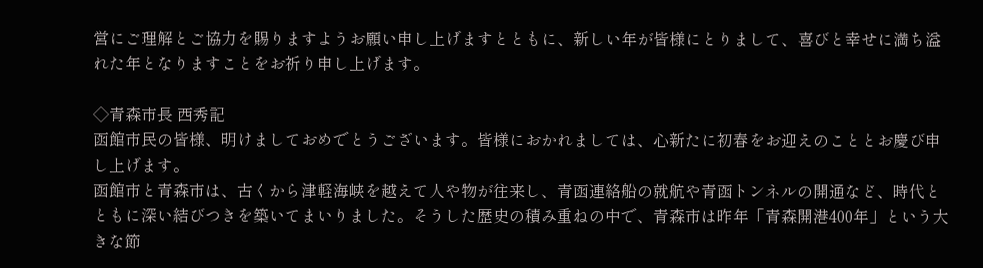営にご理解とご協力を賜りますようお願い申し上げますとともに、新しい年が皆様にとりまして、喜びと幸せに満ち溢れた年となりますことをお祈り申し上げます。

◇青森市長 西秀記
函館市民の皆様、明けましておめでとうございます。皆様におかれましては、心新たに初春をお迎えのこととお慶び申し上げます。
函館市と青森市は、古くから津軽海峡を越えて人や物が往来し、青函連絡船の就航や青函トンネルの開通など、時代とともに深い結びつきを築いてまいりました。そうした歴史の積み重ねの中で、青森市は昨年「青森開港400年」という大きな節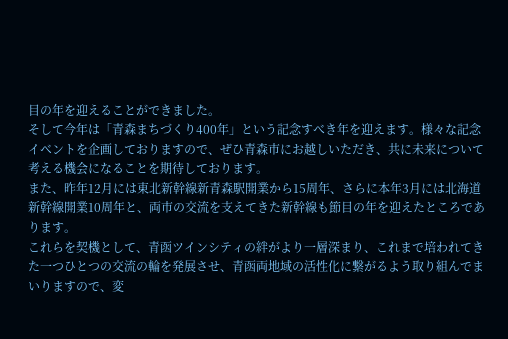目の年を迎えることができました。
そして今年は「青森まちづくり400年」という記念すべき年を迎えます。様々な記念イベントを企画しておりますので、ぜひ青森市にお越しいただき、共に未来について考える機会になることを期待しております。
また、昨年12月には東北新幹線新青森駅開業から15周年、さらに本年3月には北海道新幹線開業10周年と、両市の交流を支えてきた新幹線も節目の年を迎えたところであります。
これらを契機として、青函ツインシティの絆がより一層深まり、これまで培われてきた一つひとつの交流の輪を発展させ、青函両地域の活性化に繋がるよう取り組んでまいりますので、変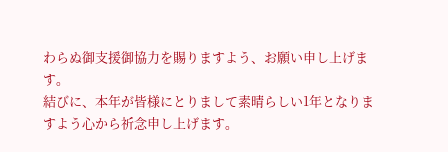わらぬ御支援御協力を賜りますよう、お願い申し上げます。
結びに、本年が皆様にとりまして素晴らしい1年となりますよう心から祈念申し上げます。